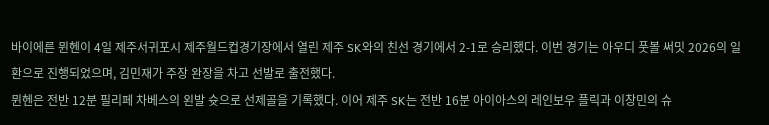바이에른 뮌헨이 4일 제주서귀포시 제주월드컵경기장에서 열린 제주 SK와의 친선 경기에서 2-1로 승리했다. 이번 경기는 아우디 풋볼 써밋 2026의 일환으로 진행되었으며, 김민재가 주장 완장을 차고 선발로 출전했다.
뮌헨은 전반 12분 필리페 차베스의 왼발 슛으로 선제골을 기록했다. 이어 제주 SK는 전반 16분 아이아스의 레인보우 플릭과 이창민의 슈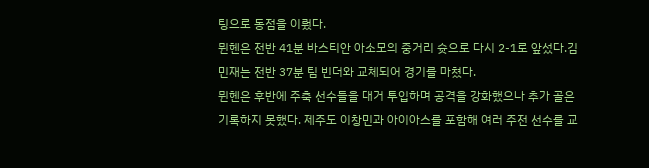팅으로 동점을 이뤘다.
뮌헨은 전반 41분 바스티안 아소모의 중거리 슛으로 다시 2-1로 앞섰다.김민재는 전반 37분 팀 빈더와 교체되어 경기를 마쳤다.
뮌헨은 후반에 주축 선수들을 대거 투입하며 공격을 강화했으나 추가 골은 기록하지 못했다. 제주도 이창민과 아이아스를 포함해 여러 주전 선수를 교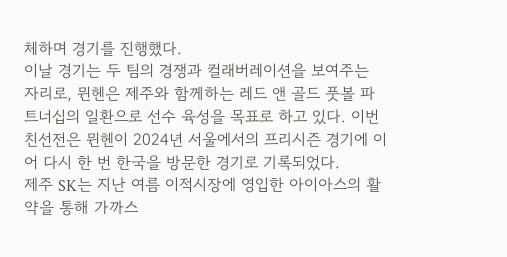체하며 경기를 진행했다.
이날 경기는 두 팀의 경쟁과 컬래버레이션을 보여주는 자리로, 뮌헨은 제주와 함께하는 레드 앤 골드 풋볼 파트너십의 일환으로 선수 육성을 목표로 하고 있다. 이번 친선전은 뮌헨이 2024년 서울에서의 프리시즌 경기에 이어 다시 한 번 한국을 방문한 경기로 기록되었다.
제주 SK는 지난 여름 이적시장에 영입한 아이아스의 활약을 통해 가까스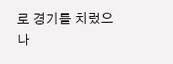로 경기를 치렀으나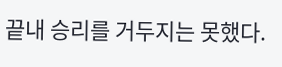끝내 승리를 거두지는 못했다.